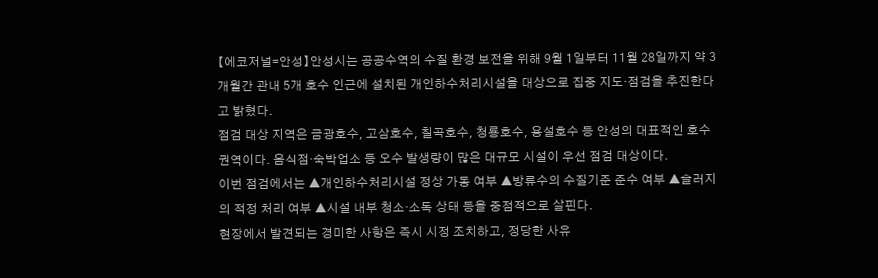【에코저널=안성】안성시는 공공수역의 수질 환경 보전을 위해 9월 1일부터 11월 28일까지 약 3개월간 관내 5개 호수 인근에 설치된 개인하수처리시설을 대상으로 집중 지도·점검을 추진한다고 밝혔다.
점검 대상 지역은 금광호수, 고삼호수, 칠곡호수, 청룡호수, 용설호수 등 안성의 대표적인 호수권역이다. 음식점·숙박업소 등 오수 발생량이 많은 대규모 시설이 우선 점검 대상이다.
이번 점검에서는 ▲개인하수처리시설 정상 가동 여부 ▲방류수의 수질기준 준수 여부 ▲슬러지의 적정 처리 여부 ▲시설 내부 청소·소독 상태 등을 중점적으로 살핀다.
현장에서 발견되는 경미한 사항은 즉시 시정 조치하고, 정당한 사유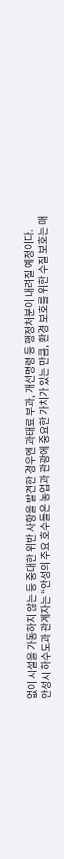없이 시설을 가동하지 않는 등 중대한 위반 사항을 발견한 경우엔 과태료 부과, 개선명령 등 행정처분이 내려질 예정이다.
안성시 하수도과 관계자는 “안성의 주요 호수들은 농업과 관광에 중요한 가치가 있는 만큼, 환경 보호를 위한 수질 보호는 매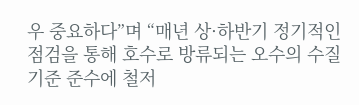우 중요하다”며 “매년 상·하반기 정기적인 점검을 통해 호수로 방류되는 오수의 수질 기준 준수에 철저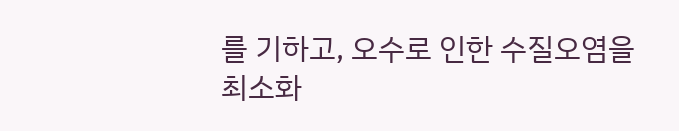를 기하고, 오수로 인한 수질오염을 최소화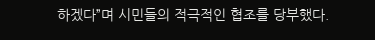하겠다”며 시민들의 적극적인 협조를 당부했다.